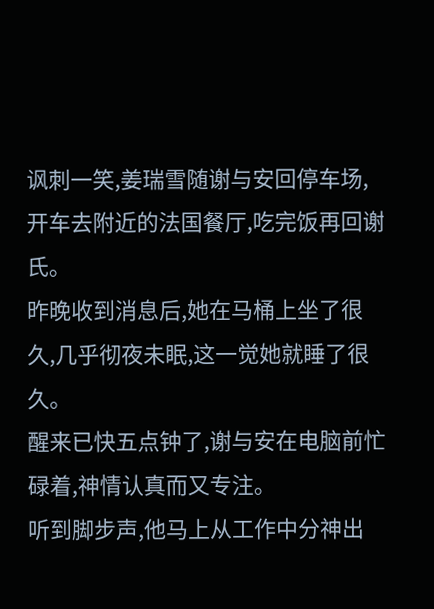讽刺一笑,姜瑞雪随谢与安回停车场,开车去附近的法国餐厅,吃完饭再回谢氏。
昨晚收到消息后,她在马桶上坐了很久,几乎彻夜未眠,这一觉她就睡了很久。
醒来已快五点钟了,谢与安在电脑前忙碌着,神情认真而又专注。
听到脚步声,他马上从工作中分神出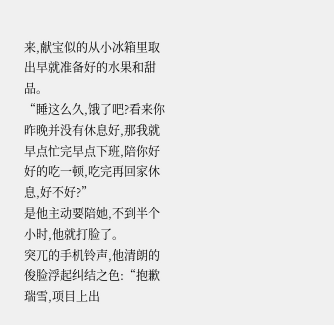来,献宝似的从小冰箱里取出早就准备好的水果和甜品。
“睡这么久,饿了吧?看来你昨晚并没有休息好,那我就早点忙完早点下班,陪你好好的吃一顿,吃完再回家休息,好不好?”
是他主动要陪她,不到半个小时,他就打脸了。
突兀的手机铃声,他清朗的俊脸浮起纠结之色:“抱歉瑞雪,项目上出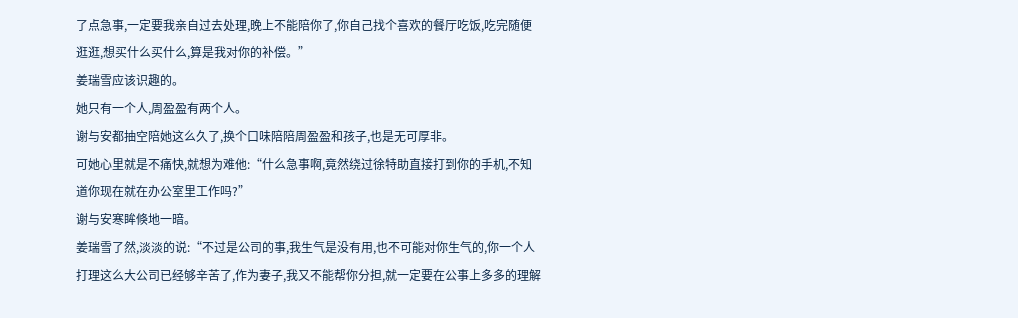了点急事,一定要我亲自过去处理,晚上不能陪你了,你自己找个喜欢的餐厅吃饭,吃完随便逛逛,想买什么买什么,算是我对你的补偿。”
姜瑞雪应该识趣的。
她只有一个人,周盈盈有两个人。
谢与安都抽空陪她这么久了,换个口味陪陪周盈盈和孩子,也是无可厚非。
可她心里就是不痛快,就想为难他:“什么急事啊,竟然绕过徐特助直接打到你的手机,不知道你现在就在办公室里工作吗?”
谢与安寒眸倏地一暗。
姜瑞雪了然,淡淡的说:“不过是公司的事,我生气是没有用,也不可能对你生气的,你一个人打理这么大公司已经够辛苦了,作为妻子,我又不能帮你分担,就一定要在公事上多多的理解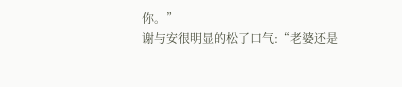你。”
谢与安很明显的松了口气:“老婆还是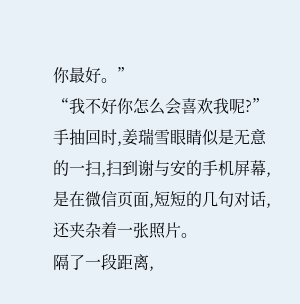你最好。”
“我不好你怎么会喜欢我呢?”手抽回时,姜瑞雪眼睛似是无意的一扫,扫到谢与安的手机屏幕,是在微信页面,短短的几句对话,还夹杂着一张照片。
隔了一段距离,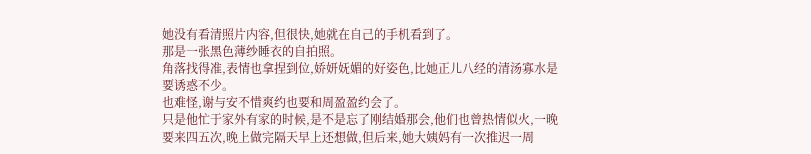她没有看清照片内容,但很快,她就在自己的手机看到了。
那是一张黑色薄纱睡衣的自拍照。
角落找得准,表情也拿捏到位,娇妍妩媚的好姿色,比她正儿八经的清汤寡水是要诱惑不少。
也难怪,谢与安不惜爽约也要和周盈盈约会了。
只是他忙于家外有家的时候,是不是忘了刚结婚那会,他们也曾热情似火,一晚要来四五次,晚上做完隔天早上还想做,但后来,她大姨妈有一次推迟一周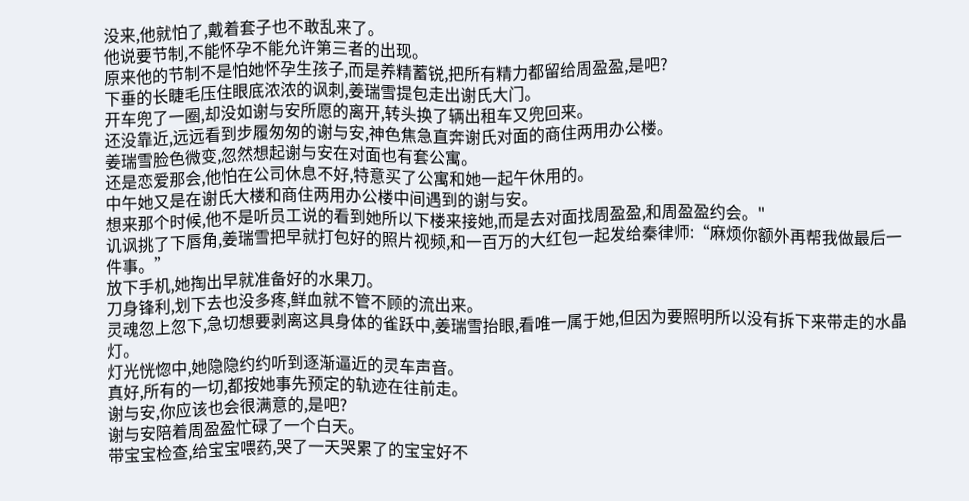没来,他就怕了,戴着套子也不敢乱来了。
他说要节制,不能怀孕不能允许第三者的出现。
原来他的节制不是怕她怀孕生孩子,而是养精蓄锐,把所有精力都留给周盈盈,是吧?
下垂的长睫毛压住眼底浓浓的讽刺,姜瑞雪提包走出谢氏大门。
开车兜了一圈,却没如谢与安所愿的离开,转头换了辆出租车又兜回来。
还没靠近,远远看到步履匆匆的谢与安,神色焦急直奔谢氏对面的商住两用办公楼。
姜瑞雪脸色微变,忽然想起谢与安在对面也有套公寓。
还是恋爱那会,他怕在公司休息不好,特意买了公寓和她一起午休用的。
中午她又是在谢氏大楼和商住两用办公楼中间遇到的谢与安。
想来那个时候,他不是听员工说的看到她所以下楼来接她,而是去对面找周盈盈,和周盈盈约会。"
讥讽挑了下唇角,姜瑞雪把早就打包好的照片视频,和一百万的大红包一起发给秦律师:“麻烦你额外再帮我做最后一件事。”
放下手机,她掏出早就准备好的水果刀。
刀身锋利,划下去也没多疼,鲜血就不管不顾的流出来。
灵魂忽上忽下,急切想要剥离这具身体的雀跃中,姜瑞雪抬眼,看唯一属于她,但因为要照明所以没有拆下来带走的水晶灯。
灯光恍惚中,她隐隐约约听到逐渐逼近的灵车声音。
真好,所有的一切,都按她事先预定的轨迹在往前走。
谢与安,你应该也会很满意的,是吧?
谢与安陪着周盈盈忙碌了一个白天。
带宝宝检查,给宝宝喂药,哭了一天哭累了的宝宝好不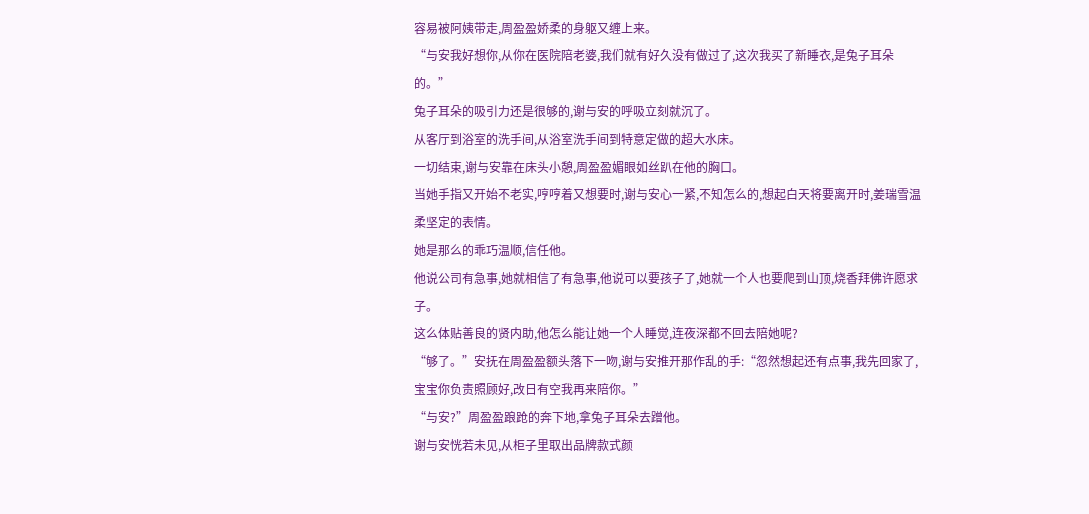容易被阿姨带走,周盈盈娇柔的身躯又缠上来。
“与安我好想你,从你在医院陪老婆,我们就有好久没有做过了,这次我买了新睡衣,是兔子耳朵的。”
兔子耳朵的吸引力还是很够的,谢与安的呼吸立刻就沉了。
从客厅到浴室的洗手间,从浴室洗手间到特意定做的超大水床。
一切结束,谢与安靠在床头小憩,周盈盈媚眼如丝趴在他的胸口。
当她手指又开始不老实,哼哼着又想要时,谢与安心一紧,不知怎么的,想起白天将要离开时,姜瑞雪温柔坚定的表情。
她是那么的乖巧温顺,信任他。
他说公司有急事,她就相信了有急事,他说可以要孩子了,她就一个人也要爬到山顶,烧香拜佛许愿求子。
这么体贴善良的贤内助,他怎么能让她一个人睡觉,连夜深都不回去陪她呢?
“够了。”安抚在周盈盈额头落下一吻,谢与安推开那作乱的手:“忽然想起还有点事,我先回家了,宝宝你负责照顾好,改日有空我再来陪你。”
“与安?”周盈盈踉跄的奔下地,拿兔子耳朵去蹭他。
谢与安恍若未见,从柜子里取出品牌款式颜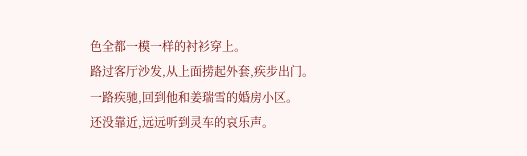色全都一模一样的衬衫穿上。
路过客厅沙发,从上面捞起外套,疾步出门。
一路疾驰,回到他和姜瑞雪的婚房小区。
还没靠近,远远听到灵车的哀乐声。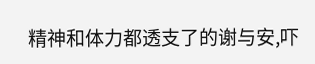精神和体力都透支了的谢与安,吓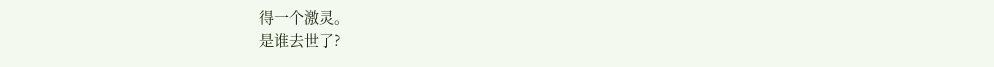得一个激灵。
是谁去世了?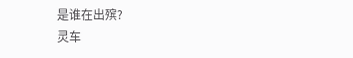是谁在出殡?
灵车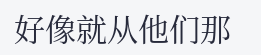好像就从他们那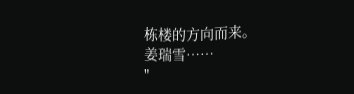栋楼的方向而来。
姜瑞雪……
"